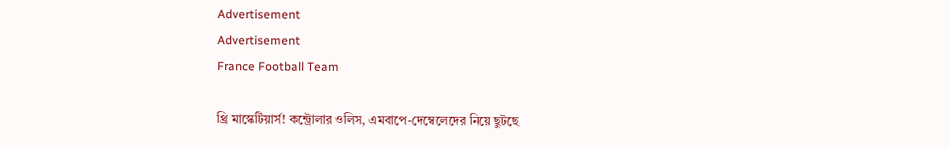Advertisement
Advertisement
France Football Team

থ্রি মাস্কেটিয়ার্স! কন্ট্রোলার ওলিস, এমবাপে-দেম্বেলেদের নিয়ে ছুটছে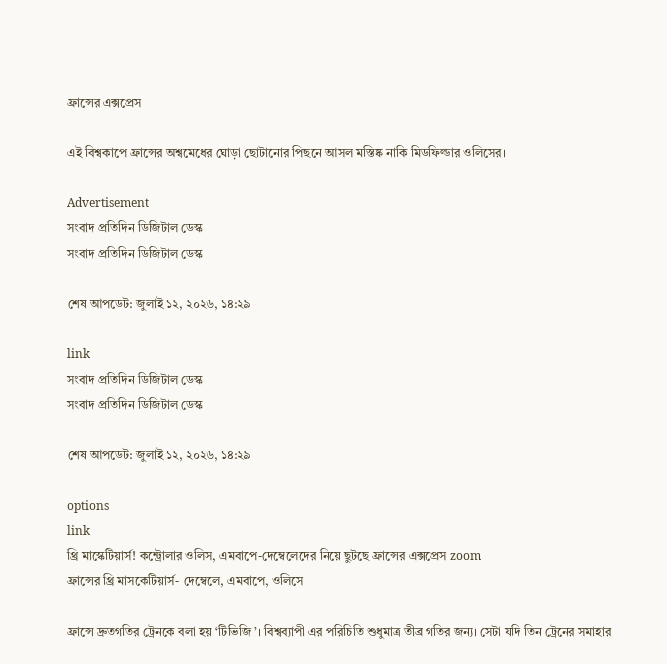ফ্রান্সের এক্সপ্রেস

এই বিশ্বকাপে ফ্রান্সের অশ্বমেধের ঘোড়া ছোটানোর পিছনে আসল মস্তিষ্ক নাকি মিডফিল্ডার ওলিসের।

Advertisement
সংবাদ প্রতিদিন ডিজিটাল ডেস্ক
সংবাদ প্রতিদিন ডিজিটাল ডেস্ক

শেষ আপডেট: জুলাই ১২, ২০২৬, ১৪:২৯

link
সংবাদ প্রতিদিন ডিজিটাল ডেস্ক
সংবাদ প্রতিদিন ডিজিটাল ডেস্ক

শেষ আপডেট: জুলাই ১২, ২০২৬, ১৪:২৯

options
link
থ্রি মাস্কেটিয়ার্স! কন্ট্রোলার ওলিস, এমবাপে-দেম্বেলেদের নিয়ে ছুটছে ফ্রান্সের এক্সপ্রেস zoom
ফ্রান্সের থ্রি মাসকেটিয়ার্স- দেম্বেলে, এমবাপে, ওলিসে

ফ্রান্সে দ্রুতগতির ট্রেনকে বলা হয় ‘টিভিজি’। বিশ্বব্যাপী এর পরিচিতি শুধুমাত্র তীব্র গতির জন্য। সেটা যদি তিন ট্রেনের সমাহার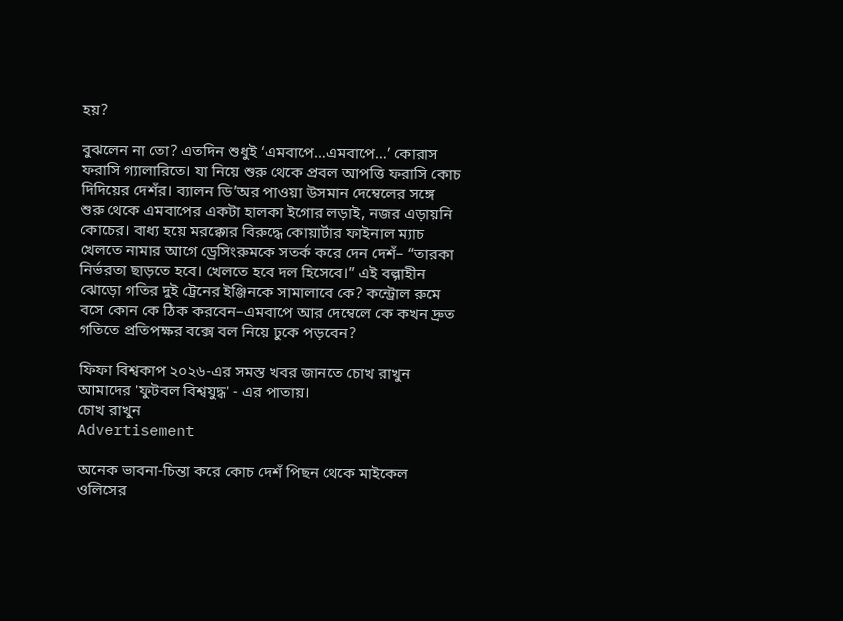হয়?

বুঝলেন না তো? এতদিন শুধুই ‘এমবাপে…এমবাপে…’ কোরাস ফরাসি গ্যালারিতে। যা নিয়ে শুরু থেকে প্রবল আপত্তি ফরাসি কোচ দিদিয়ের দেশঁর। ব্যালন ডি’অর পাওয়া উসমান দেম্বেলের সঙ্গে শুরু থেকে এমবাপের একটা হালকা ইগোর লড়াই, নজর এড়ায়নি কোচের। বাধ্য হয়ে মরক্কোর বিরুদ্ধে কোয়ার্টার ফাইনাল ম্যাচ খেলতে নামার আগে ড্রেসিংরুমকে সতর্ক করে দেন দেশঁ– “তারকা নির্ভরতা ছাড়তে হবে। খেলতে হবে দল হিসেবে।” এই বল্গাহীন ঝোড়ো গতির দুই ট্রেনের ইঞ্জিনকে সামালাবে কে? কন্ট্রোল রুমে বসে কোন কে ঠিক করবেন–এমবাপে আর দেম্বেলে কে কখন দ্রুত গতিতে প্রতিপক্ষর বক্সে বল নিয়ে ঢুকে পড়বেন?

ফিফা বিশ্বকাপ ২০২৬-এর সমস্ত খবর জানতে চোখ রাখুন আমাদের 'ফুটবল বিশ্বযুদ্ধ' - এর পাতায়।
চোখ রাখুন
Advertisement

অনেক ভাবনা-চিন্তা করে কোচ দেশঁ পিছন থেকে মাইকেল ওলিসের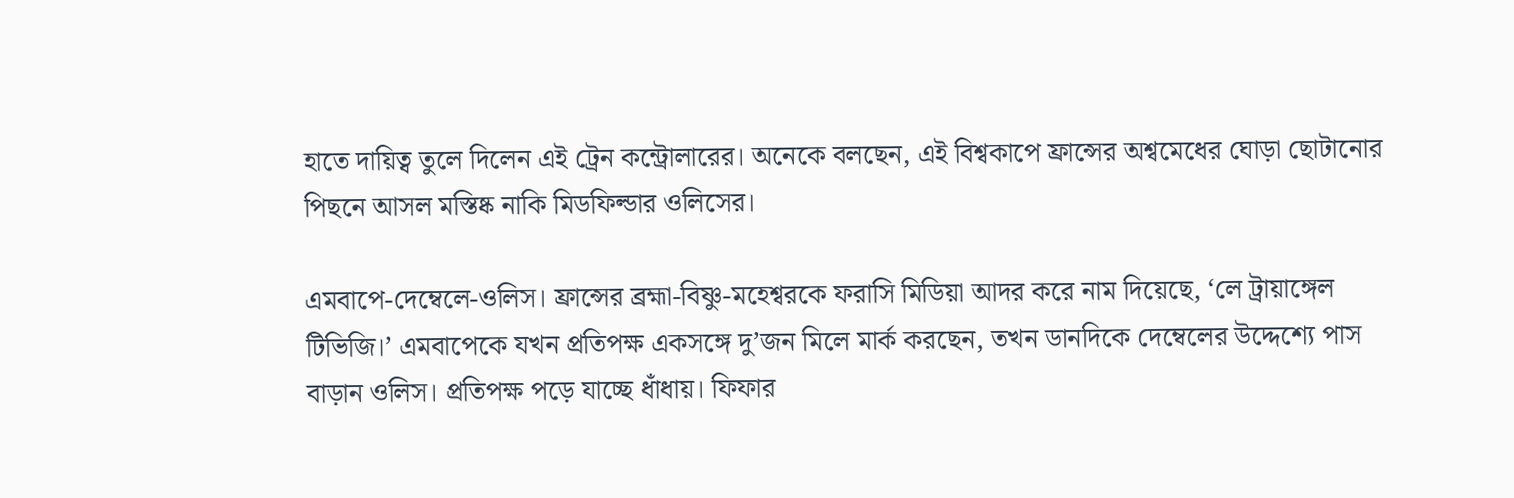হাতে দায়িত্ব তুলে দিলেন এই ট্রেন কন্ট্রোলারের। অনেকে বলছেন, এই বিশ্বকাপে ফ্রান্সের অশ্বমেধের ঘোড়া ছোটানোর পিছনে আসল মস্তিষ্ক নাকি মিডফিল্ডার ওলিসের।

এমবাপে-দেম্বেলে-ওলিস। ফ্রান্সের ব্রহ্মা-বিষ্ণু-মহেশ্বরকে ফরাসি মিডিয়া আদর করে নাম দিয়েছে, ‘লে ট্রায়াঙ্গেল টিভিজি।’ এমবাপেকে যখন প্রতিপক্ষ একসঙ্গে দু’জন মিলে মার্ক করছেন, তখন ডানদিকে দেম্বেলের উদ্দেশ্যে পাস বাড়ান ওলিস। প্রতিপক্ষ পড়ে যাচ্ছে ধাঁধায়। ফিফার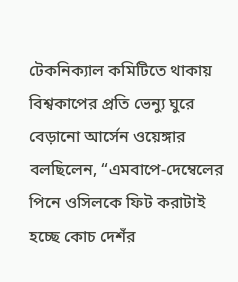টেকনিক্যাল কমিটিতে থাকায় বিশ্বকাপের প্রতি ভেন্যু ঘুরে বেড়ানো আর্সেন ওয়েঙ্গার বলছিলেন, “এমবাপে-দেম্বেলের পিনে ওসিলকে ফিট করাটাই হচ্ছে কোচ দেশঁর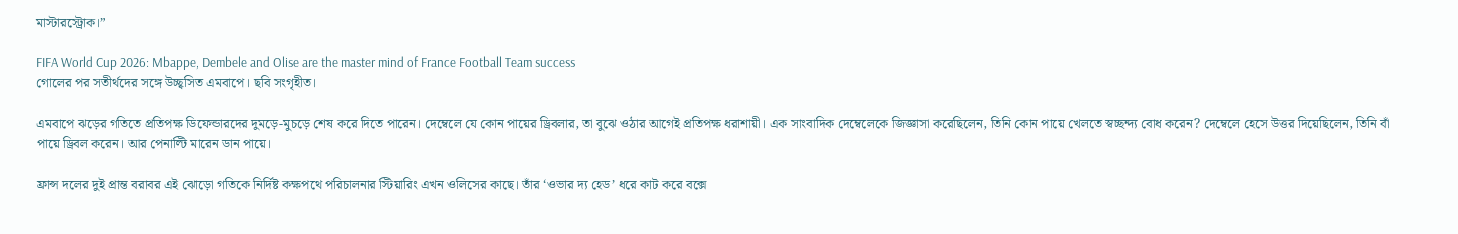মাস্টারস্ট্রোক।”

FIFA World Cup 2026: Mbappe, Dembele and Olise are the master mind of France Football Team success
গোলের পর সতীর্থদের সঙ্গে উচ্ছ্বসিত এমবাপে। ছবি সংগৃহীত।

এমবাপে ঝড়ের গতিতে প্রতিপক্ষ ডিফেন্ডারদের দুমড়ে-মুচড়ে শেষ করে দিতে পারেন। দেম্বেলে যে কোন পায়ের ড্রিবলার, তা বুঝে ওঠার আগেই প্রতিপক্ষ ধরাশায়ী। এক সাংবাদিক দেম্বেলেকে জিজ্ঞাসা করেছিলেন, তিনি কোন পায়ে খেলতে স্বচ্ছন্দ্য বোধ করেন? দেম্বেলে হেসে উত্তর দিয়েছিলেন, তিনি বাঁ পায়ে ড্রিবল করেন। আর পেনাল্টি মারেন ডান পায়ে।

ফ্রান্স দলের দুই প্রান্ত বরাবর এই ঝোড়ো গতিকে নির্দিষ্ট কক্ষপথে পরিচালনার স্টিয়ারিং এখন ওলিসের কাছে। তাঁর ‘ওভার দ্য হেড’ ধরে কাট করে বক্সে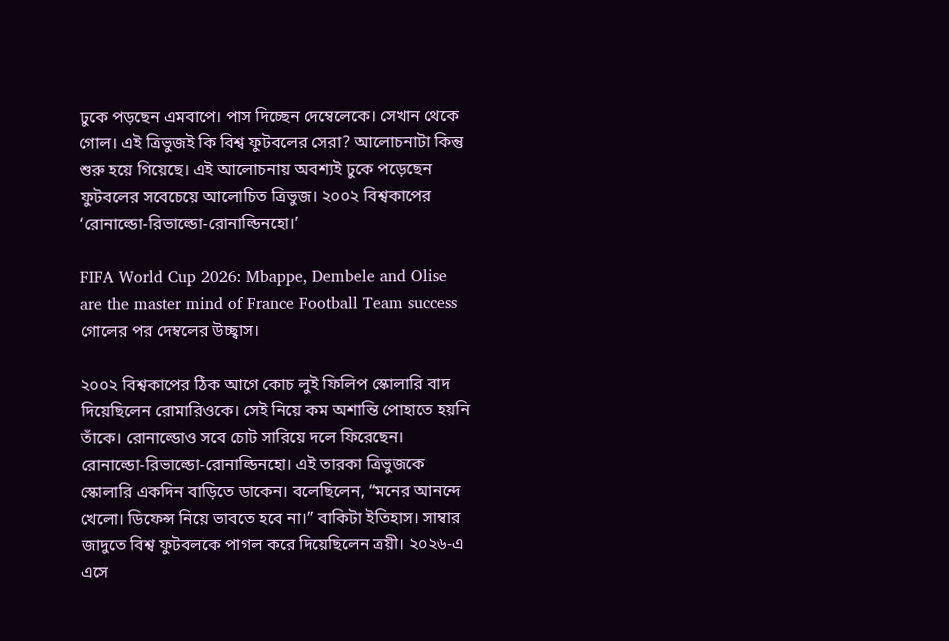ঢুকে পড়ছেন এমবাপে। পাস দিচ্ছেন দেম্বেলেকে। সেখান থেকে গোল। এই ত্রিভুজই কি বিশ্ব ফুটবলের সেরা? আলোচনাটা কিন্তু শুরু হয়ে গিয়েছে। এই আলোচনায় অবশ্যই ঢুকে পড়েছেন ফুটবলের সবেচেয়ে আলোচিত ত্রিভুজ। ২০০২ বিশ্বকাপের ‘রোনাল্ডো-রিভাল্ডো-রোনাল্ডিনহো।’

FIFA World Cup 2026: Mbappe, Dembele and Olise are the master mind of France Football Team success
গোলের পর দেম্বলের উচ্ছ্বাস।

২০০২ বিশ্বকাপের ঠিক আগে কোচ লুই ফিলিপ স্কোলারি বাদ দিয়েছিলেন রোমারিওকে। সেই নিয়ে কম অশান্তি পোহাতে হয়নি তাঁকে। রোনাল্ডোও সবে চোট সারিয়ে দলে ফিরেছেন। রোনাল্ডো-রিভাল্ডো-রোনাল্ডিনহো। এই তারকা ত্রিভুজকে স্কোলারি একদিন বাড়িতে ডাকেন। বলেছিলেন, “মনের আনন্দে খেলো। ডিফেন্স নিয়ে ভাবতে হবে না।” বাকিটা ইতিহাস। সাম্বার জাদুতে বিশ্ব ফুটবলকে পাগল করে দিয়েছিলেন ত্রয়ী। ২০২৬-এ এসে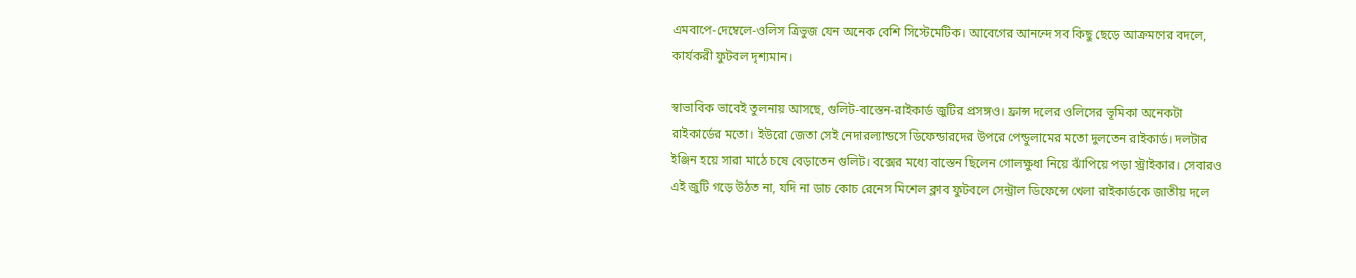এমবাপে-দেম্বেলে-ওলিস ত্রিভুজ যেন অনেক বেশি সিস্টেমেটিক। আবেগের আনন্দে সব কিছু ছেড়ে আক্রমণের বদলে, কার্যকরী ফুটবল দৃশ্যমান।

স্বাভাবিক ভাবেই তুলনায় আসছে, গুলিট-বাস্তেন-রাইকার্ড জুটির প্রসঙ্গও। ফ্রান্স দলের ওলিসের ভূমিকা অনেকটা রাইকার্ডের মতো। ইউরো জেতা সেই নেদারল্যান্ডসে ডিফেন্ডারদের উপরে পেন্ডুলামের মতো দুলতেন রাইকার্ড। দলটার ইঞ্জিন হয়ে সারা মাঠে চষে বেড়াতেন গুলিট। বক্সের মধ্যে বাস্তেন ছিলেন গোলক্ষুধা নিয়ে ঝাঁপিয়ে পড়া স্ট্রাইকার। সেবারও এই জুটি গড়ে উঠত না, যদি না ডাচ কোচ রেনেস মিশেল ক্লাব ফুটবলে সেন্ট্রাল ডিফেন্সে খেলা রাইকার্ডকে জাতীয় দলে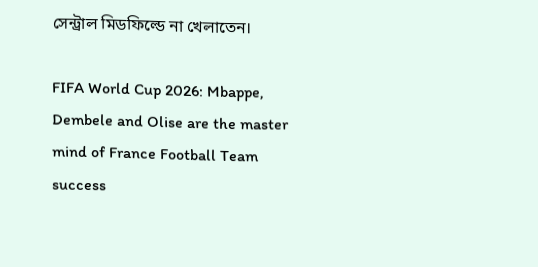সেন্ট্রাল মিডফিল্ডে না খেলাতেন।

FIFA World Cup 2026: Mbappe, Dembele and Olise are the master mind of France Football Team success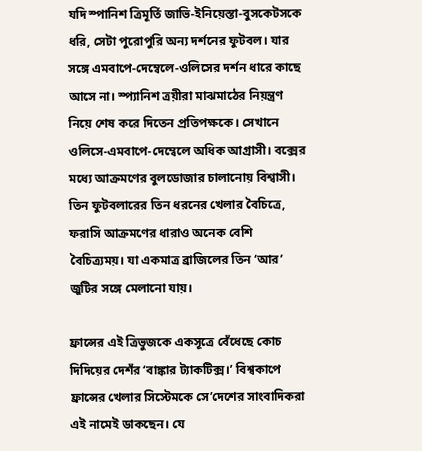যদি স্পানিশ ত্রিমূর্তি জাভি-ইনিয়েস্তা-বুসকেটসকে ধরি, সেটা পুরোপুরি অন্য দর্শনের ফুটবল। যার সঙ্গে এমবাপে-দেম্বেলে-ওলিসের দর্শন ধারে কাছে আসে না। স্প্যানিশ ত্রয়ীরা মাঝমাঠের নিয়ন্ত্রণ নিয়ে শেষ করে দিতেন প্রতিপক্ষকে। সেখানে ওলিসে-এমবাপে-দেম্বেলে অধিক আগ্রাসী। বক্সের মধ্যে আক্রমণের বুলডোজার চালানোয় বিশ্বাসী। তিন ফুটবলারের তিন ধরনের খেলার বৈচিত্রে, ফরাসি আক্রমণের ধারাও অনেক বেশি বৈচিত্র্যময়। যা একমাত্র ব্রাজিলের তিন ‘আর’ জুটির সঙ্গে মেলানো যায়।

ফ্রান্সের এই ত্রিভুজকে একসূত্রে বেঁধেছে কোচ দিদিয়ের দেশঁর ‘বাঙ্কার ট্যাকটিক্স।’ বিশ্বকাপে ফ্রান্সের খেলার সিস্টেমকে সে’দেশের সাংবাদিকরা এই নামেই ডাকছেন। যে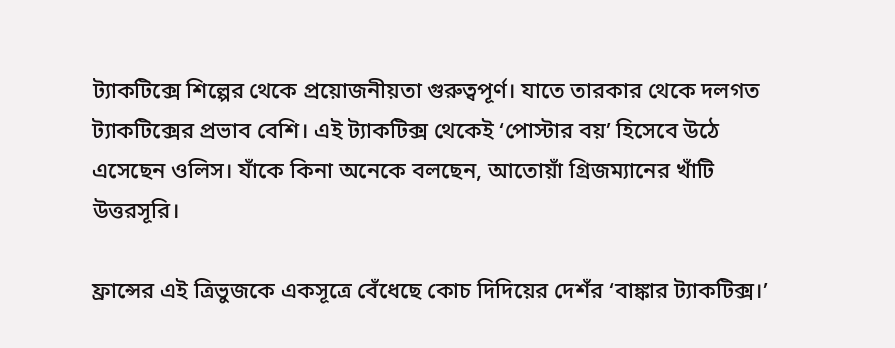ট্যাকটিক্সে শিল্পের থেকে প্রয়োজনীয়তা গুরুত্বপূর্ণ। যাতে তারকার থেকে দলগত ট্যাকটিক্সের প্রভাব বেশি। এই ট্যাকটিক্স থেকেই ‘পোস্টার বয়’ হিসেবে উঠে এসেছেন ওলিস। যাঁকে কিনা অনেকে বলছেন, আতোয়াঁ গ্রিজম্যানের খাঁটি উত্তরসূরি।

ফ্রান্সের এই ত্রিভুজকে একসূত্রে বেঁধেছে কোচ দিদিয়ের দেশঁর ‘বাঙ্কার ট্যাকটিক্স।’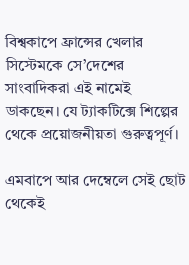বিশ্বকাপে ফ্রান্সের খেলার সিস্টেমকে সে’দেশের সাংবাদিকরা এই নামেই ডাকছেন। যে ট্যাকটিক্সে শিল্পের থেকে প্রয়োজনীয়তা গুরুত্বপূর্ণ।

এমবাপে আর দেম্বেলে সেই ছোট থেকেই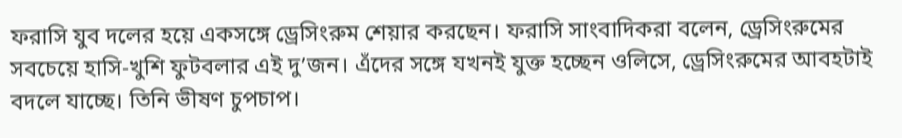ফরাসি যুব দলের হয়ে একসঙ্গে ড্রেসিংরুম শেয়ার করছেন। ফরাসি সাংবাদিকরা বলেন, ড্রেসিংরুমের সবচেয়ে হাসি-খুশি ফুটবলার এই দু’জন। এঁদের সঙ্গে যখনই যুক্ত হচ্ছেন ওলিসে, ড্রেসিংরুমের আবহটাই বদলে যাচ্ছে। তিনি ভীষণ চুপচাপ।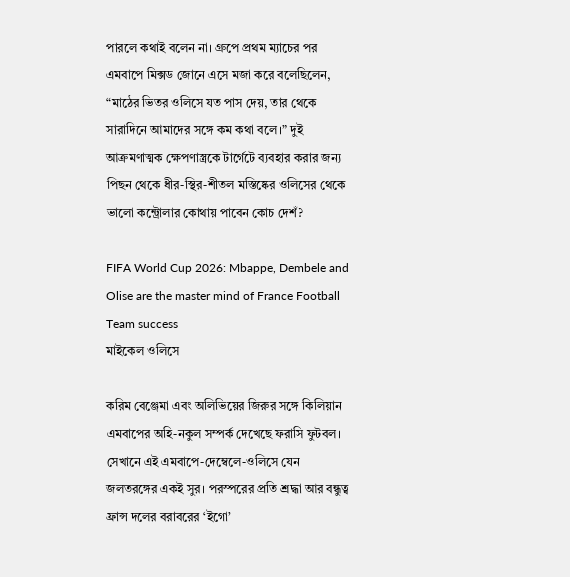পারলে কথাই বলেন না। গ্রুপে প্রথম ম্যাচের পর এমবাপে মিক্সড জোনে এসে মজা করে বলেছিলেন, “মাঠের ভিতর ওলিসে যত পাস দেয়, তার থেকে সারাদিনে আমাদের সঙ্গে কম কথা বলে।” দুই আক্রমণাত্মক ক্ষেপণাস্ত্রকে টার্গেটে ব্যবহার করার জন্য পিছন থেকে ধীর-স্থির-শীতল মস্তিষ্কের ওলিসের থেকে ভালো কন্ট্রোলার কোথায় পাবেন কোচ দেশঁ?

FIFA World Cup 2026: Mbappe, Dembele and Olise are the master mind of France Football Team success
মাইকেল ওলিসে

করিম বেঞ্জেমা এবং অলিভিয়ের জিরুর সঙ্গে কিলিয়ান এমবাপের অহি-নকুল সম্পর্ক দেখেছে ফরাসি ফুটবল। সেখানে এই এমবাপে-দেম্বেলে-ওলিসে যেন জলতরঙ্গের একই সুর। পরস্পরের প্রতি শ্রদ্ধা আর বন্ধুত্ব ফ্রান্স দলের বরাবরের ‘ইগো’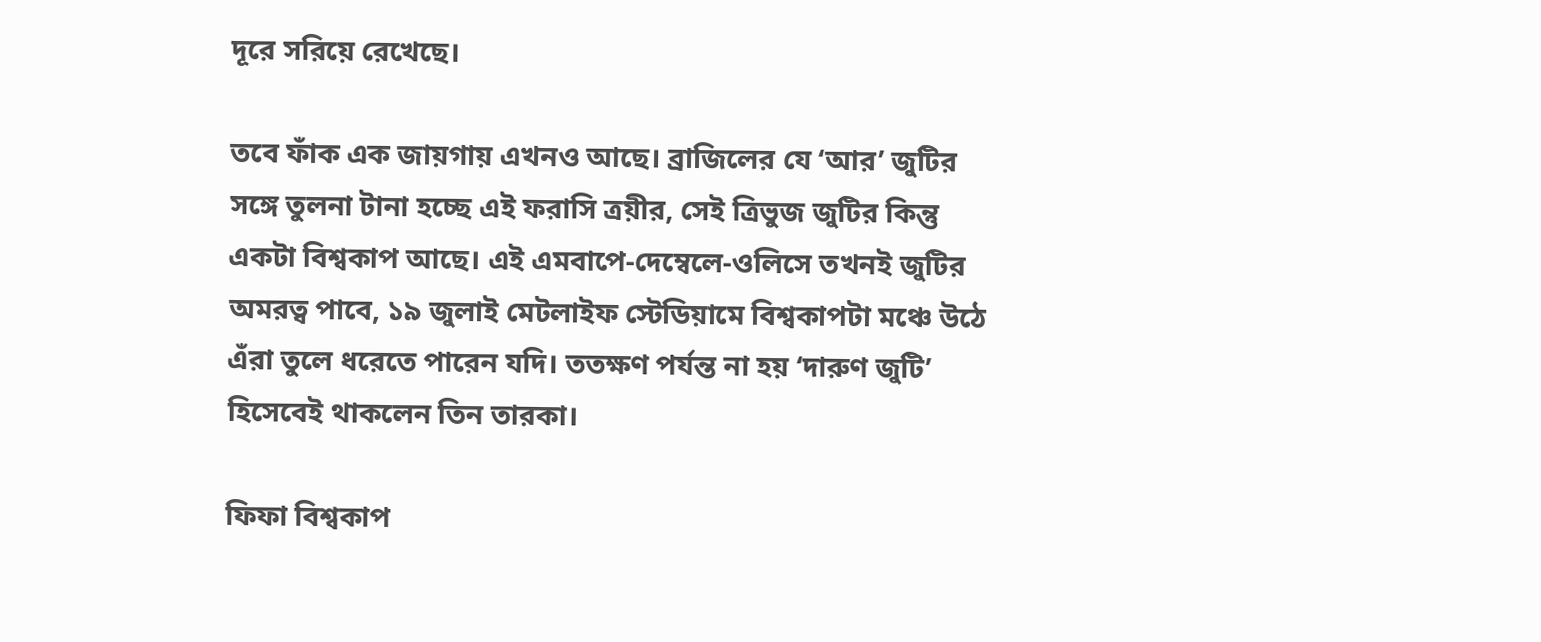দূরে সরিয়ে রেখেছে।

তবে ফাঁক এক জায়গায় এখনও আছে। ব্রাজিলের যে ‘আর’ জুটির সঙ্গে তুলনা টানা হচ্ছে এই ফরাসি ত্রয়ীর, সেই ত্রিভুজ জুটির কিন্তু একটা বিশ্বকাপ আছে। এই এমবাপে-দেম্বেলে-ওলিসে তখনই জুটির অমরত্ব পাবে, ১৯ জুলাই মেটলাইফ স্টেডিয়ামে বিশ্বকাপটা মঞ্চে উঠে এঁরা তুলে ধরেতে পারেন যদি। ততক্ষণ পর্যন্ত না হয় ‘দারুণ জুটি’ হিসেবেই থাকলেন তিন তারকা।

ফিফা বিশ্বকাপ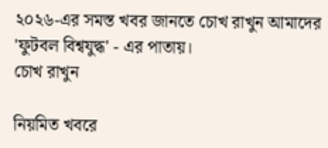২০২৬-এর সমস্ত খবর জানতে চোখ রাখুন আমাদের 'ফুটবল বিশ্বযুদ্ধ' - এর পাতায়।
চোখ রাখুন

নিয়মিত খবরে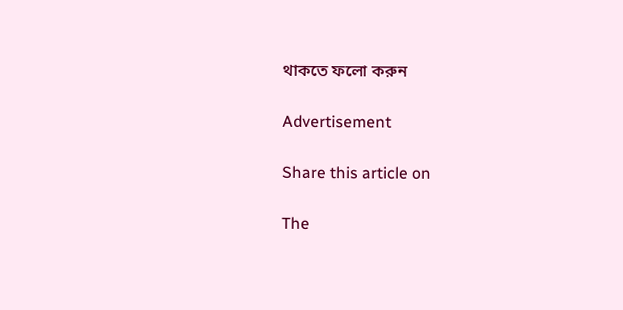থাকতে ফলো করুন

Advertisement

Share this article on

The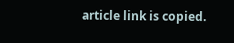article link is copied.